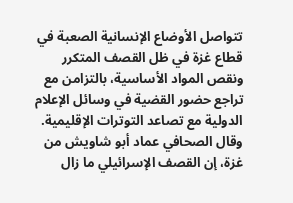تتواصل الأوضاع الإنسانية الصعبة في قطاع غزة في ظل القصف المتكرر ونقص المواد الأساسية، بالتزامن مع تراجع حضور القضية في وسائل الإعلام الدولية مع تصاعد التوترات الإقليمية.
وقال الصحافي عماد أبو شاويش من غزة، إن القصف الإسرائيلي ما زال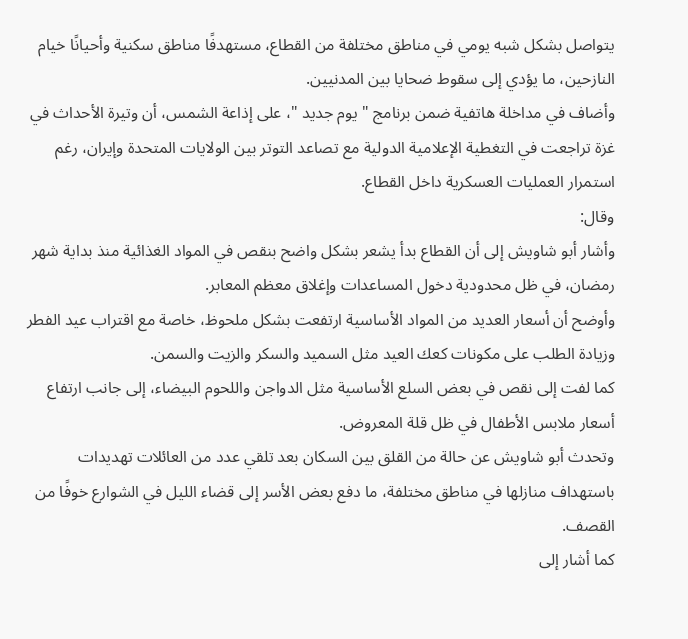يتواصل بشكل شبه يومي في مناطق مختلفة من القطاع، مستهدفًا مناطق سكنية وأحيانًا خيام النازحين، ما يؤدي إلى سقوط ضحايا بين المدنيين.
وأضاف في مداخلة هاتفية ضمن برنامج " يوم جديد "، على إذاعة الشمس، أن وتيرة الأحداث في غزة تراجعت في التغطية الإعلامية الدولية مع تصاعد التوتر بين الولايات المتحدة وإيران، رغم استمرار العمليات العسكرية داخل القطاع.
وقال:
وأشار أبو شاويش إلى أن القطاع بدأ يشعر بشكل واضح بنقص في المواد الغذائية منذ بداية شهر رمضان، في ظل محدودية دخول المساعدات وإغلاق معظم المعابر.
وأوضح أن أسعار العديد من المواد الأساسية ارتفعت بشكل ملحوظ، خاصة مع اقتراب عيد الفطر وزيادة الطلب على مكونات كعك العيد مثل السميد والسكر والزيت والسمن.
كما لفت إلى نقص في بعض السلع الأساسية مثل الدواجن واللحوم البيضاء، إلى جانب ارتفاع أسعار ملابس الأطفال في ظل قلة المعروض.
وتحدث أبو شاويش عن حالة من القلق بين السكان بعد تلقي عدد من العائلات تهديدات باستهداف منازلها في مناطق مختلفة، ما دفع بعض الأسر إلى قضاء الليل في الشوارع خوفًا من القصف.
كما أشار إلى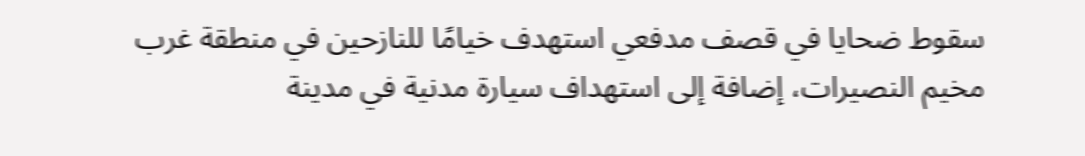سقوط ضحايا في قصف مدفعي استهدف خيامًا للنازحين في منطقة غرب مخيم النصيرات، إضافة إلى استهداف سيارة مدنية في مدينة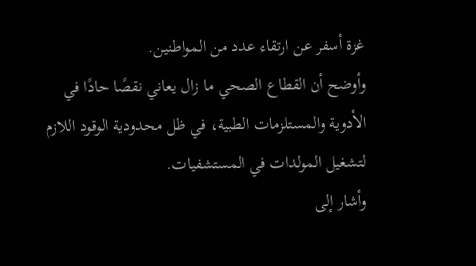غزة أسفر عن ارتقاء عدد من المواطنين.
وأوضح أن القطاع الصحي ما زال يعاني نقصًا حادًا في الأدوية والمستلزمات الطبية، في ظل محدودية الوقود اللازم لتشغيل المولدات في المستشفيات.
وأشار إلى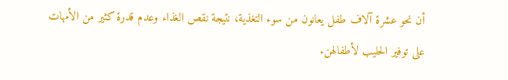أن نحو عشرة آلاف طفل يعانون من سوء التغذية، نتيجة نقص الغذاء وعدم قدرة كثير من الأمهات على توفير الحليب لأطفالهن.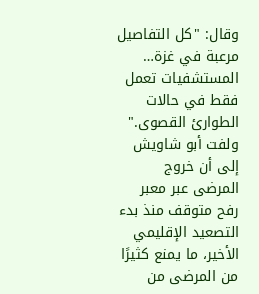وقال: "كل التفاصيل مرعبة في غزة… المستشفيات تعمل فقط في حالات الطوارئ القصوى."
ولفت أبو شاويش إلى أن خروج المرضى عبر معبر رفح متوقف منذ بدء التصعيد الإقليمي الأخير، ما يمنع كثيرًا من المرضى من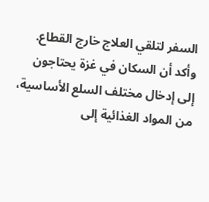السفر لتلقي العلاج خارج القطاع.
وأكد أن السكان في غزة يحتاجون إلى إدخال مختلف السلع الأساسية، من المواد الغذائية إلى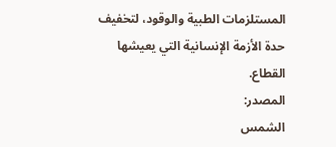المستلزمات الطبية والوقود، لتخفيف حدة الأزمة الإنسانية التي يعيشها القطاع.
المصدر:
الشمس